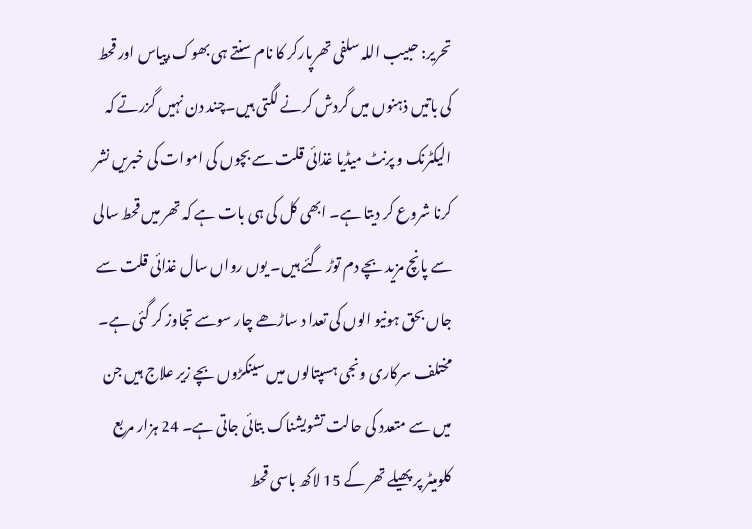تحریر: حبیب اللہ سلفی تھرپارکر کا نام سنتے ہی بھوک،پیاس اور قحط کی باتیں ذہنوں میں گردش کرنے لگتی ہیں۔چند دن نہیں گزرتے کہ الیکٹرنک و پرنٹ میڈیا غذائی قلت سے بچوں کی اموات کی خبریں نشر کرنا شروع کر دیتا ہے۔ ابھی کل کی ہی بات ہے کہ تھر میں قحط سالی سے پانچ مزید بچے دم توڑ گئے ہیں۔ یوں رواں سال غذائی قلت سے جاں بحق ہونیو الوں کی تعدا د ساڑھے چار سوسے تجاوز کر گئی ہے۔ مختلف سرکاری ونجی ہسپتالوں میں سینکڑوں بچے زیر علاج ہیں جن میں سے متعدد کی حالت تشویشناک بتائی جاتی ہے۔ 24 ہزار مربع کلومیٹر پر پھیلے تھر کے 15 لاکھ باسی قحط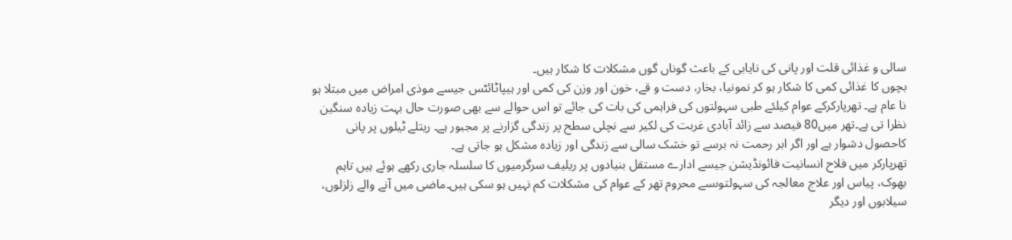سالی و غذائی قلت اور پانی کی نایابی کے باعث گوناں گوں مشکلات کا شکار ہیں۔
بچوں کا غذائی کمی کا شکار ہو کر نمونیا، بخار، دست و قے، خون اور وزن کی کمی اور ہیپاٹائٹس جیسے موذی امراض میں مبتلا ہو نا عام ہے۔ تھرپارکرکے عوام کیلئے طبی سہولتوں کی فراہمی کی بات کی جائے تو اس حوالے سے بھی صورت حال بہت زیادہ سنگین نظرا تی ہے۔تھر میں80 فیصد سے زائد آبادی غربت کی لکیر سے نچلی سطح پر زندگی گزارنے پر مجبور ہے۔ ریتلے ٹیلوں پر پانی کاحصول دشوار ہے اور اگر ابر رحمت نہ برسے تو خشک سالی سے زندگی اور زیادہ مشکل ہو جاتی ہے۔
تھرپارکر میں فلاح انسانیت فائونڈیشن جیسے ادارے مستقل بنیادوں پر ریلیف سرگرمیوں کا سلسلہ جاری رکھے ہوئے ہیں تاہم بھوک، پیاس اور علاج معالجہ کی سہولتوںسے محروم تھر کے عوام کی مشکلات کم نہیں ہو سکی ہیں۔ماضی میں آنے والے زلزلوں، سیلابوں اور دیگر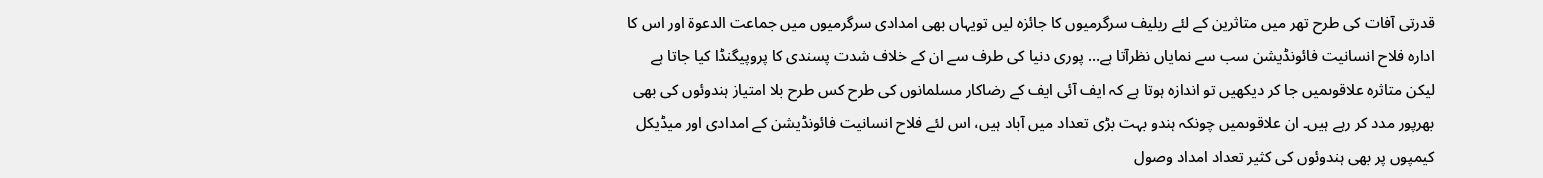قدرتی آفات کی طرح تھر میں متاثرین کے لئے ریلیف سرگرمیوں کا جائزہ لیں تویہاں بھی امدادی سرگرمیوں میں جماعت الدعوة اور اس کا ادارہ فلاح انسانیت فائونڈیشن سب سے نمایاں نظرآتا ہے… پوری دنیا کی طرف سے ان کے خلاف شدت پسندی کا پروپیگنڈا کیا جاتا ہے لیکن متاثرہ علاقوںمیں جا کر دیکھیں تو اندازہ ہوتا ہے کہ ایف آئی ایف کے رضاکار مسلمانوں کی طرح کس طرح بلا امتیاز ہندوئوں کی بھی بھرپور مدد کر رہے ہیں۔ ان علاقوںمیں چونکہ ہندو بہت بڑی تعداد میں آباد ہیں، اس لئے فلاح انسانیت فائونڈیشن کے امدادی اور میڈیکل کیمپوں پر بھی ہندوئوں کی کثیر تعداد امداد وصول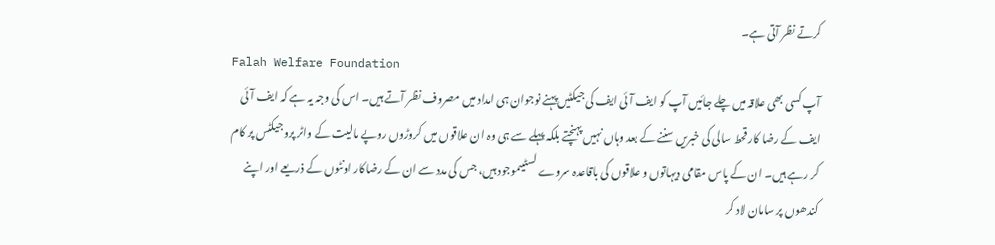کرتے نظر آتی ہے۔
Falah Welfare Foundation
آپ کسی بھی علاقہ میں چلے جائیں آپ کو ایف آئی ایف کی جیکٹیں پہنے نوجوان ہی امداد میں مصروف نظر آتے ہیں۔ اس کی وجہ یہ ہے کہ ایف آئی ایف کے رضا کار قحط سالی کی خبریں سننے کے بعد وہاں نہیں پہنچتے بلکہ پہلے سے ہی وہ ان علاقوں میں کروڑوں روپے مالیت کے واٹر پروجیکٹس پر کام کر رہے ہیں۔ ان کے پاس مقامی دیہاتوں و علاقوں کی باقاعدہ سروے لسٹیںموجود ہیں، جس کی مدد سے ان کے رضاکار اونٹوں کے ذریعے اور اپنے کندھوں پر سامان لاد کر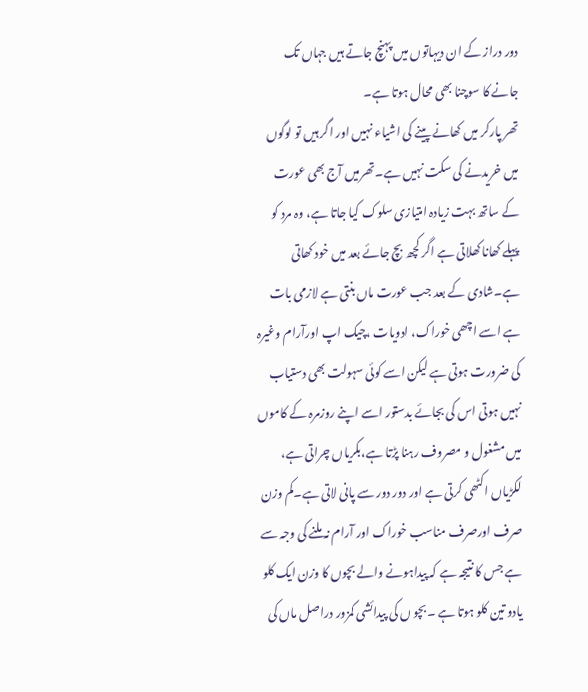دور دراز کے ان دیہاتوں میں پہنچ جاتے ہیں جہاں تک جانے کا سوچنا بھی محال ہوتا ہے۔
تھر پارکر میں کھانے پینے کی اشیاء نہیں اور اگر ہیں تو لوگوں میں خریدنے کی سکت نہیں ہے۔تھرمیں آج بھی عورت کے ساتھ بہت زیادہ امتیازی سلوک کیا جاتا ہے، وہ مرد کو پہلے کھانا کھلاتی ہے اگر کچھ بچ جائے بعد میں خود کھاتی ہے۔شادی کے بعد جب عورت ماں بنتی ہے لازمی بات ہے اسے اچھی خوراک، ادویات ،چیک اپ اورآرام وغیرہ کی ضرورت ہوتی ہے لیکن اسے کوئی سہولت بھی دستیاب نہیں ہوتی اس کی بجائے بدستور اسے اپنے روزمرہ کے کاموں میں مشغول و مصروف رہنا پڑتا ہے،بکریاں چراتی ہے، لکڑیاں اکٹھی کرتی ہے اور دور دور سے پانی لاتی ہے۔کم وزن صرف اورصرف مناسب خوراک اور آرام نہ ملنے کی وجہ سے ہے جس کا نتیجہ ہے کہ پیداہونے والے بچوں کا وزن ایک کلو یادو تین کلو ہوتا ہے ۔بچو ں کی پیدائشی کمزور دراصل ماں کی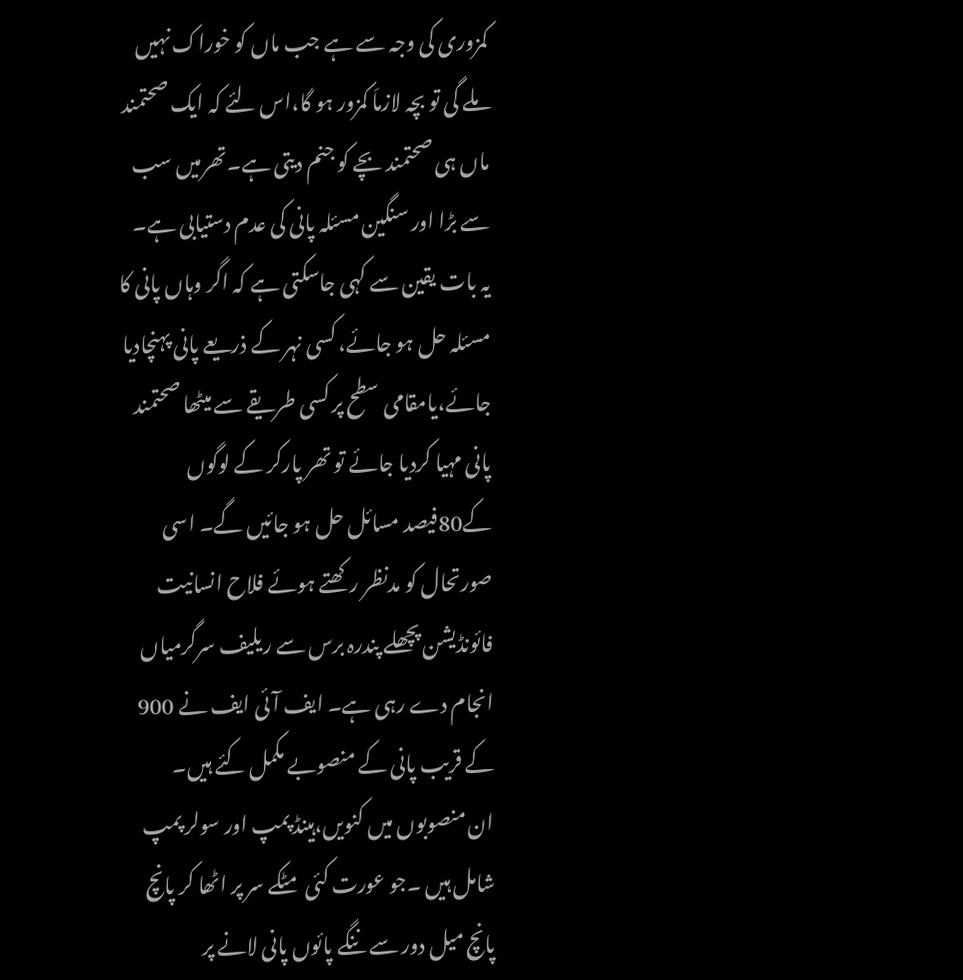کمزوری کی وجہ سے ہے جب ماں کو خوراک نہیں ملے گی تو بچہ لازماَ کمزور ہو گا،اس لئے کہ ایک صحتمند ماں ہی صحتمند بچے کو جنم دیتی ہے۔تھرمیں سب سے بڑا اور سنگین مسئلہ پانی کی عدم دستیابی ہے۔
یہ بات یقین سے کہی جاسکتی ہے کہ اگر وہاں پانی کا مسئلہ حل ہو جائے، کسی نہر کے ذریعے پانی پہنچادیا جائے،یامقامی سطح پر کسی طریقے سے میٹھا صحتمند پانی مہیا کردیا جائے تو تھر پارکر کے لوگوں کے80فیصد مسائل حل ہو جائیں گے۔ اسی صورتحال کو مدنظر رکھتے ہوئے فلاح انسانیت فائونڈیشن پچھلے پندرہ برس سے ریلیف سرگرمیاں انجام دے رہی ہے۔ ایف آئی ایف نے 900 کے قریب پانی کے منصوبے مکمل کئے ہیں۔
ان منصوبوں میں کنویں،ہینڈ پمپ اور سولر پمپ شامل ہیں ۔جو عورت کئی مٹکے سر پر اٹھا کر پانچ پانچ میل دور سے ننگے پائوں پانی لانے پر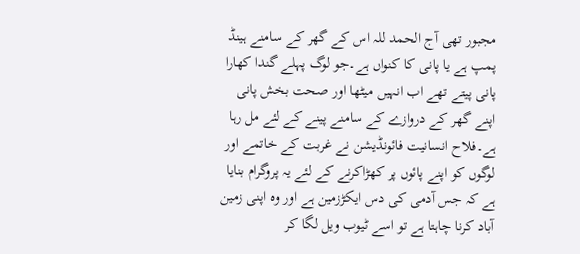مجبور تھی آج الحمد للہ اس کے گھر کے سامنے ہینڈ پمپ ہے یا پانی کا کنواں ہے۔جو لوگ پہلے گندا کھارا پانی پیتے تھے اب انہیں میٹھا اور صحت بخش پانی اپنے گھر کے دروازے کے سامنے پینے کے لئے مل رہا ہے۔فلاح انسانیت فائونڈیشن نے غربت کے خاتمے اور لوگوں کو اپنے پائوں پر کھڑاکرنے کے لئے یہ پروگرام بنایا ہے کہ جس آدمی کی دس ایکڑزمین ہے اور وہ اپنی زمین آباد کرنا چاہتا ہے تو اسے ٹیوب ویل لگا کر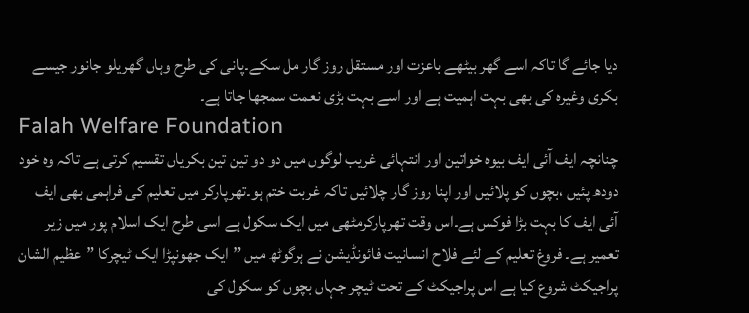دیا جائے گا تاکہ اسے گھر بیٹھے باعزت اور مستقل روز گار مل سکے۔پانی کی طرح وہاں گھریلو جانور جیسے بکری وغیرہ کی بھی بہت اہمیت ہے اور اسے بہت بڑی نعمت سمجھا جاتا ہے۔
Falah Welfare Foundation
چنانچہ ایف آئی ایف بیوہ خواتین اور انتہائی غریب لوگوں میں دو دو تین تین بکریاں تقسیم کرتی ہے تاکہ وہ خود دودھ پئیں ،بچوں کو پلائیں اور اپنا روز گار چلائیں تاکہ غربت ختم ہو۔تھرپارکر میں تعلیم کی فراہمی بھی ایف آئی ایف کا بہت بڑا فوکس ہے۔اس وقت تھرپارکرمٹھی میں ایک سکول ہے اسی طرح ایک اسلام پور میں زیر تعمیر ہے۔ فروغ تعلیم کے لئے فلاح انسانیت فائونڈیشن نے ہرگوٹھ میں ”ایک جھونپڑا ایک ٹیچرکا ”عظیم الشان پراجیکٹ شروع کیا ہے اس پراجیکٹ کے تحت ٹیچر جہاں بچوں کو سکول کی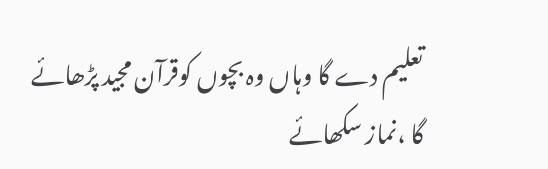تعلیم دے گا وہاں وہ بچوں کوقرآن مجید پڑھائے گا ،نماز سکھائے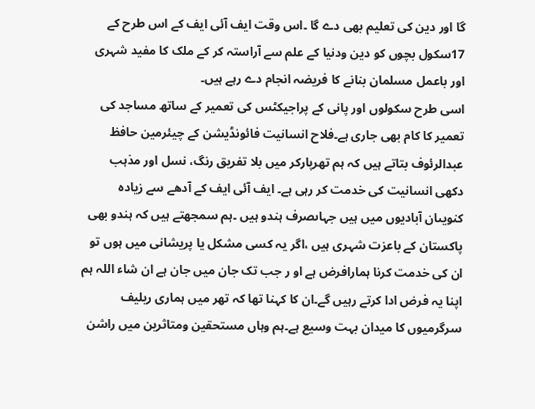گا اور دین کی تعلیم بھی دے گا ۔اس وقت ایف آئی ایف کے اس طرح کے 17سکول بچوں کو دین ودنیا کے علم سے آراستہ کر کے ملک کا مفید شہری اور باعمل مسلمان بنانے کا فریضہ انجام دے رہے ہیں۔
اسی طرح سکولوں اور پانی کے پراجیکٹس کی تعمیر کے ساتھ مساجد کی تعمیر کا کام بھی جاری ہے۔فلاح انسانیت فائونڈیشن کے چیئرمین حافظ عبدالرئوف بتاتے ہیں کہ ہم تھرپارکر میں بلا تفریق رنگ، نسل اور مذہب دکھی انسانیت کی خدمت کر رہی ہے۔ ایف آئی ایف کے آدھے سے زیادہ کنویںان آبادیوں میں ہیں جہاںصرف ہندو ہیں ۔ہم سمجھتے ہیں کہ ہندو بھی پاکستان کے باعزت شہری ہیں ،اگر یہ کسی مشکل یا پریشانی میں ہوں تو ان کی خدمت کرنا ہمارافرض ہے او ر جب تک جان میں جان ہے ان شاء اللہ ہم اپنا یہ فرض ادا کرتے رہیں گے۔ان کا کہنا تھا کہ تھر میں ہماری ریلیف سرگرمیوں کا میدان بہت وسیع ہے۔ہم وہاں مستحقین ومتاثرین میں راشن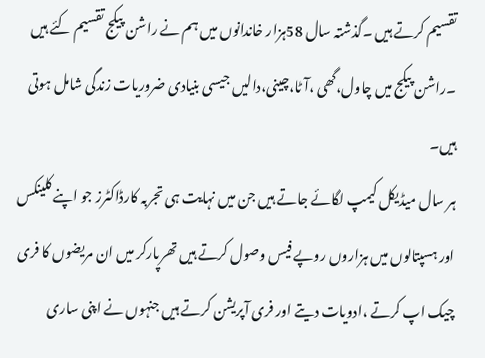تقسیم کرتے ہیں ۔گذشتہ سال 58ہزار خاندانوں میں ہم نے راشن پیکج تقسیم کئے ہیں ۔راشن پیکج میں چاول،گھی ،آٹا،چینی،دالیں جیسی بنیادی ضروریات زندگی شامل ہوتی ہیں۔
ہر سال میڈیکل کیمپ لگائے جاتے ہیں جن میں نہایت ہی تجربہ کارڈاکٹرز جو اپنے کلینکس اور ہسپتالوں میں ہزاروں روپے فیس وصول کرتے ہیں تھرپارکر میں ان مریضوں کا فری چیک اپ کرتے ،ادویات دیتے اور فری آپریشن کرتے ہیں جنہوں نے اپنی ساری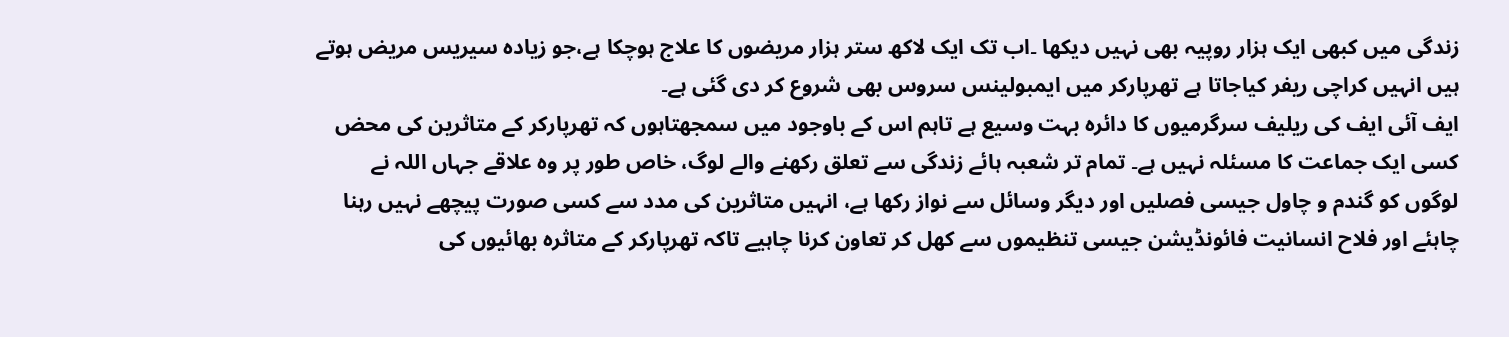زندگی میں کبھی ایک ہزار روپیہ بھی نہیں دیکھا ۔اب تک ایک لاکھ ستر ہزار مریضوں کا علاج ہوچکا ہے،جو زیادہ سیریس مریض ہوتے ہیں انہیں کراچی ریفر کیاجاتا ہے تھرپارکر میں ایمبولینس سروس بھی شروع کر دی گئی ہے۔
ایف آئی ایف کی ریلیف سرگرمیوں کا دائرہ بہت وسیع ہے تاہم اس کے باوجود میں سمجھتاہوں کہ تھرپارکر کے متاثرین کی محض کسی ایک جماعت کا مسئلہ نہیں ہے۔ تمام تر شعبہ ہائے زندگی سے تعلق رکھنے والے لوگ، خاص طور پر وہ علاقے جہاں اللہ نے لوگوں کو گندم و چاول جیسی فصلیں اور دیگر وسائل سے نواز رکھا ہے، انہیں متاثرین کی مدد سے کسی صورت پیچھے نہیں رہنا چاہئے اور فلاح انسانیت فائونڈیشن جیسی تنظیموں سے کھل کر تعاون کرنا چاہیے تاکہ تھرپارکر کے متاثرہ بھائیوں کی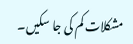مشکلات کم کی جا سکیں۔